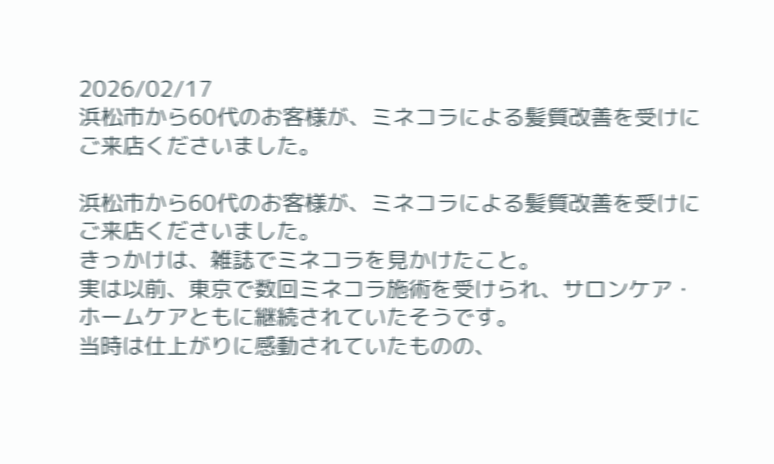2026/02/17
浜松市から60代のお客様が、ミネコラによる髪質改善を受けにご来店くださいました。

浜松市から60代のお客様が、ミネコラによる髪質改善を受けにご来店くださいました。
きっかけは、雑誌でミネコラを見かけたこと。
実は以前、東京で数回ミネコラ施術を受けられ、サロンケア・ホームケアともに継続されていたそうです。
当時は仕上がりに感動されていたものの、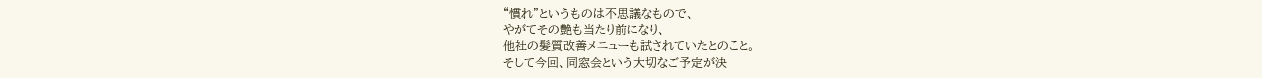“慣れ”というものは不思議なもので、
やがてその艶も当たり前になり、
他社の髪質改善メニューも試されていたとのこと。
そして今回、同窓会という大切なご予定が決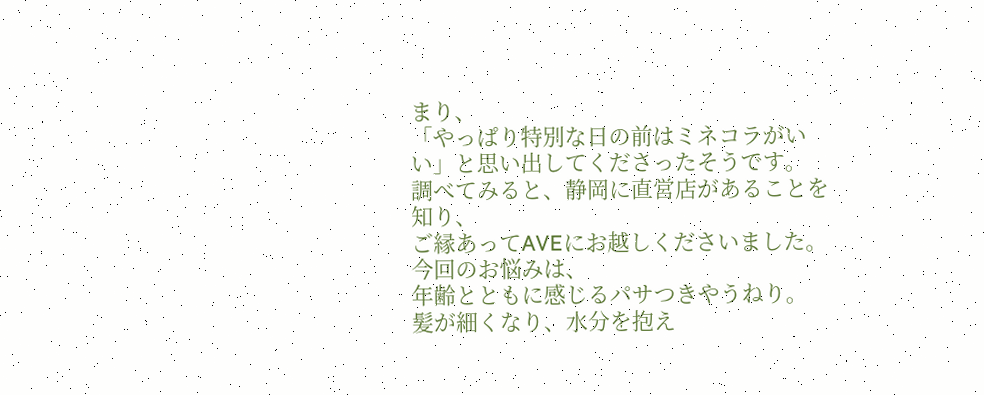まり、
「やっぱり特別な日の前はミネコラがいい」と思い出してくださったそうです。
調べてみると、静岡に直営店があることを知り、
ご縁あってAVEにお越しくださいました。
今回のお悩みは、
年齢とともに感じるパサつきやうねり。
髪が細くなり、水分を抱え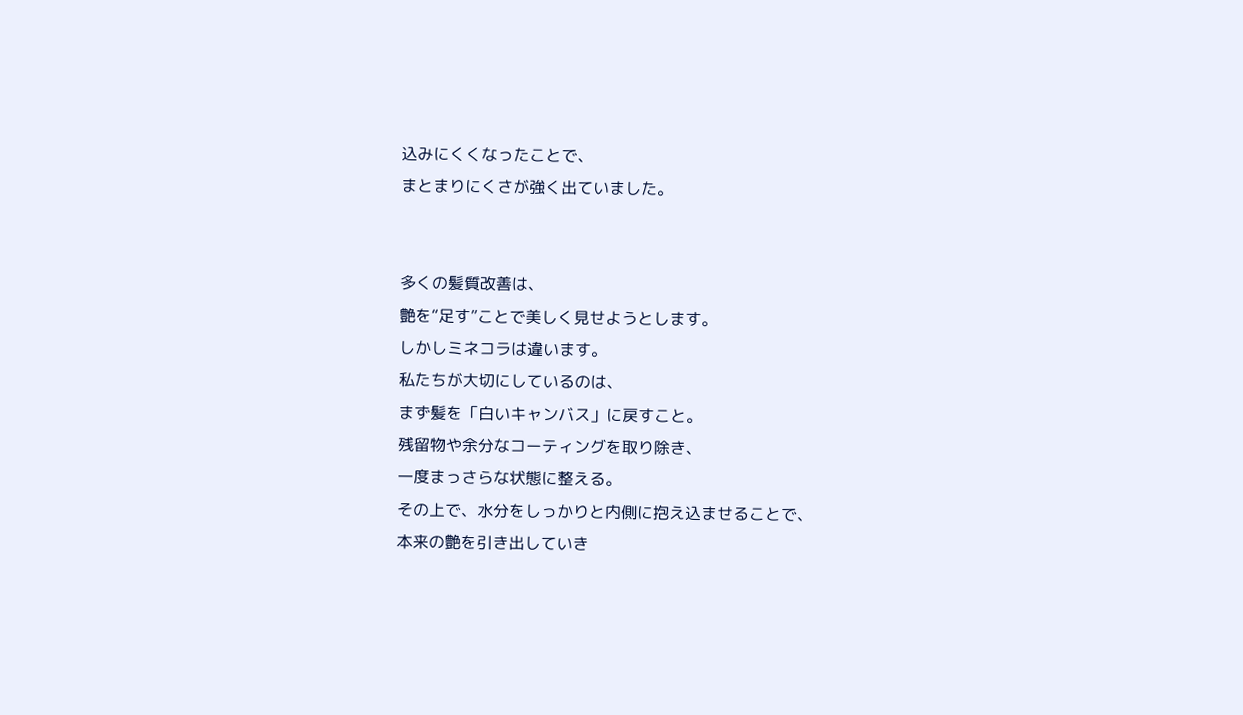込みにくくなったことで、
まとまりにくさが強く出ていました。


多くの髪質改善は、
艶を“足す”ことで美しく見せようとします。
しかしミネコラは違います。
私たちが大切にしているのは、
まず髪を「白いキャンバス」に戻すこと。
残留物や余分なコーティングを取り除き、
一度まっさらな状態に整える。
その上で、水分をしっかりと内側に抱え込ませることで、
本来の艶を引き出していき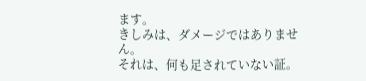ます。
きしみは、ダメージではありません。
それは、何も足されていない証。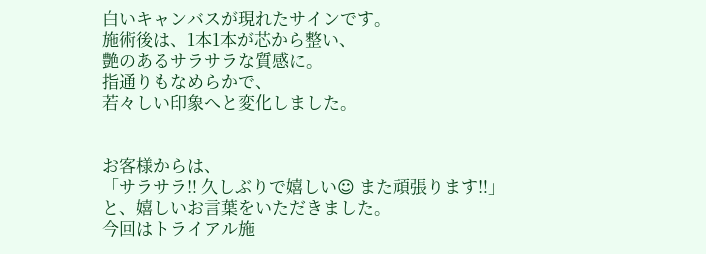白いキャンバスが現れたサインです。
施術後は、1本1本が芯から整い、
艶のあるサラサラな質感に。
指通りもなめらかで、
若々しい印象へと変化しました。


お客様からは、
「サラサラ‼ 久しぶりで嬉しい☺ また頑張ります‼」
と、嬉しいお言葉をいただきました。
今回はトライアル施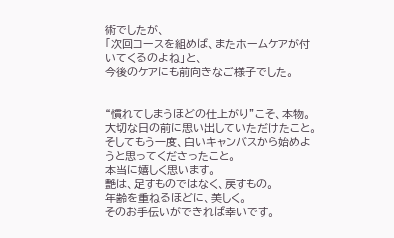術でしたが、
「次回コースを組めば、またホームケアが付いてくるのよね」と、
今後のケアにも前向きなご様子でした。


“慣れてしまうほどの仕上がり”こそ、本物。
大切な日の前に思い出していただけたこと。
そしてもう一度、白いキャンバスから始めようと思ってくださったこと。
本当に嬉しく思います。
艶は、足すものではなく、戻すもの。
年齢を重ねるほどに、美しく。
そのお手伝いができれば幸いです。